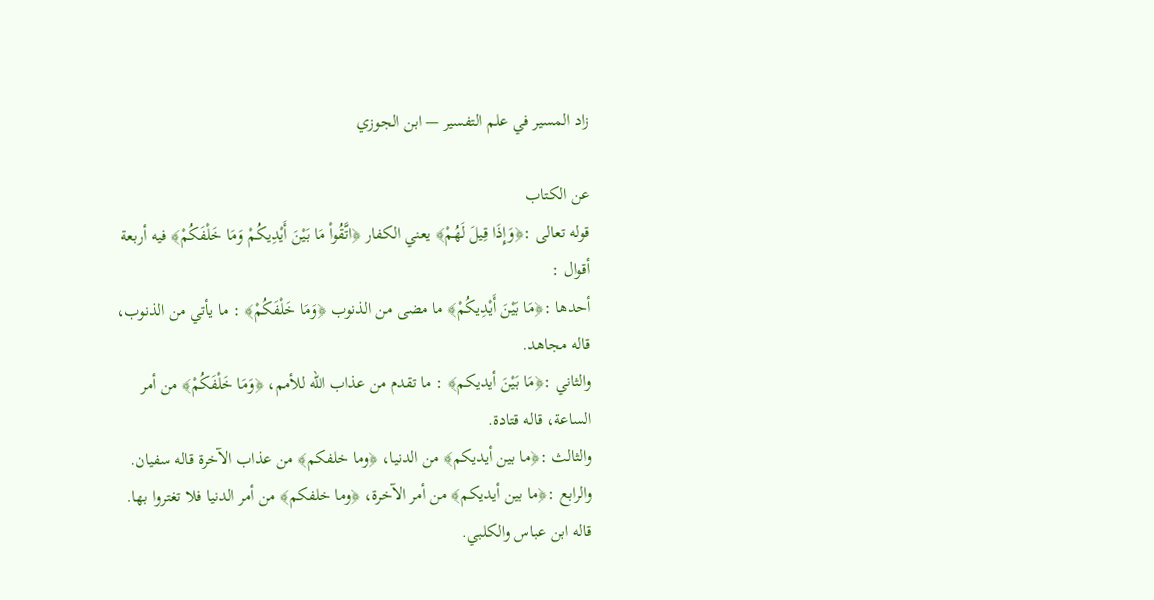زاد المسير في علم التفسير — ابن الجوزي

عن الكتاب
قوله تعالى :﴿وَإِذَا قِيلَ لَهُمْ﴾ يعني الكفار ﴿اتَّقُواْ مَا بَيْنَ أَيْدِيكُمْ وَمَا خَلْفَكُمْ﴾ فيه أربعة أقوال :
أحدها :﴿مَا بَيْنَ أَيْدِيكُمْ﴾ ما مضى من الذنوب ﴿وَمَا خَلْفَكُمْ﴾ : ما يأتي من الذنوب، قاله مجاهد.
والثاني :﴿مَا بَيْنَ أيديكم﴾ : ما تقدم من عذاب الله للأمم، ﴿وَمَا خَلْفَكُمْ﴾ من أمر الساعة، قاله قتادة.
والثالث :﴿ما بين أيديكم﴾ من الدنيا، ﴿وما خلفكم﴾ من عذاب الآخرة قاله سفيان.
والرابع :﴿ما بين أيديكم﴾ من أمر الآخرة، ﴿وما خلفكم﴾ من أمر الدنيا فلا تغتروا بها. قاله ابن عباس والكلبي.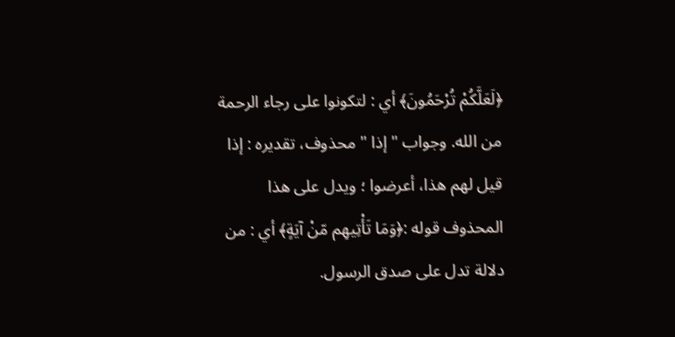﴿لَعَلَّكُمْ تُرْحَمُونَ﴾ أي : لتكونوا على رجاء الرحمة من الله. وجواب " إذا " محذوف، تقديره : إذا قيل لهم هذا، أعرضوا ؛ ويدل على هذا المحذوف قوله :﴿وَمَا تَأْتِيهِم مّنْ آيَةٍ﴾ أي : من دلالة تدل على صدق الرسول.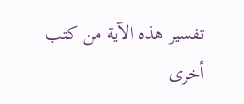تفسير هذه الآية من كتب أخرى